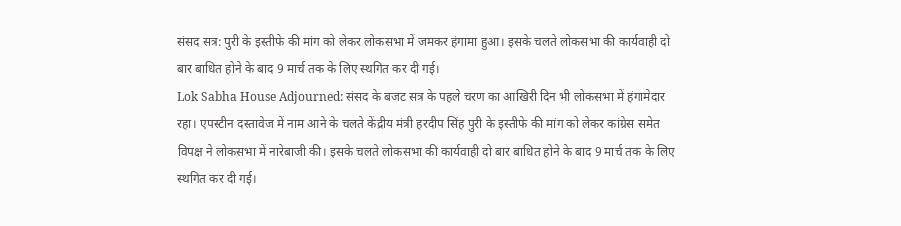संसद सत्र: पुरी के इस्तीफे की मांग को लेकर लोकसभा में जमकर हंगामा हुआ। इसके चलते लोकसभा की कार्यवाही दो बार बाधित होने के बाद 9 मार्च तक के लिए स्थगित कर दी गई।
Lok Sabha House Adjourned: संसद के बजट सत्र के पहले चरण का आखिरी दिन भी लोकसभा में हंगामेदार रहा। एपस्टीन दस्तावेज में नाम आने के चलते केंद्रीय मंत्री हरदीप सिंह पुरी के इस्तीफे की मांग को लेकर कांग्रेस समेत विपक्ष ने लोकसभा में नारेबाजी की। इसके चलते लोकसभा की कार्यवाही दो बार बाधित होने के बाद 9 मार्च तक के लिए स्थगित कर दी गई।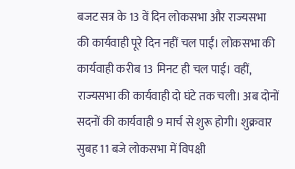बजट सत्र के 13 वें दिन लोकसभा और राज्यसभा की कार्यवाही पूरे दिन नहीं चल पाईं। लोकसभा की कार्यवाही करीब 13 मिनट ही चल पाई। वहीं, राज्यसभा की कार्यवाही दो घंटे तक चली। अब दोनों सदनों की कार्यवाही 9 मार्च से शुरू होगी। शुक्रवार सुबह 11 बजे लोकसभा में विपक्षी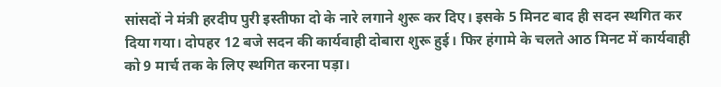सांसदों ने मंत्री हरदीप पुरी इस्तीफा दो के नारे लगाने शुरू कर दिए। इसके 5 मिनट बाद ही सदन स्थगित कर दिया गया। दोपहर 12 बजे सदन की कार्यवाही दोबारा शुरू हुई। फिर हंगामे के चलते आठ मिनट में कार्यवाही को 9 मार्च तक के लिए स्थगित करना पड़ा।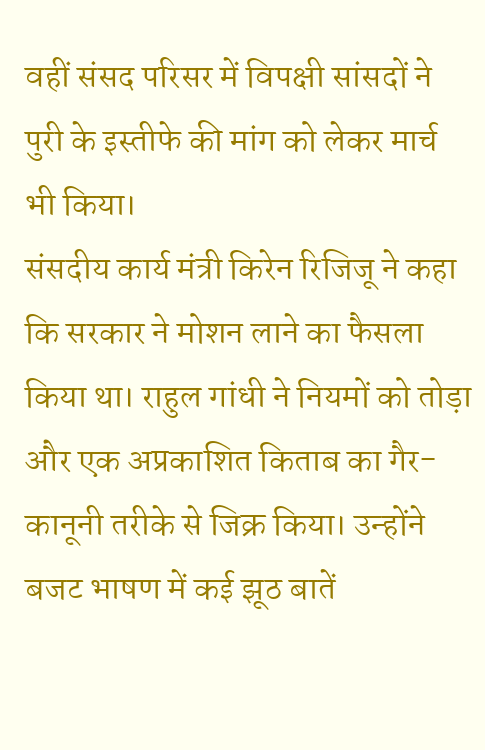वहीं संसद परिसर में विपक्षी सांसदों ने पुरी के इस्तीफे की मांग को लेकर मार्च भी किया।
संसदीय कार्य मंत्री किरेन रिजिजू ने कहा कि सरकार ने मोशन लाने का फैसला किया था। राहुल गांधी ने नियमों को तोड़ा और एक अप्रकाशित किताब का गैर-कानूनी तरीके से जिक्र किया। उन्होंने बजट भाषण में कई झूठ बातें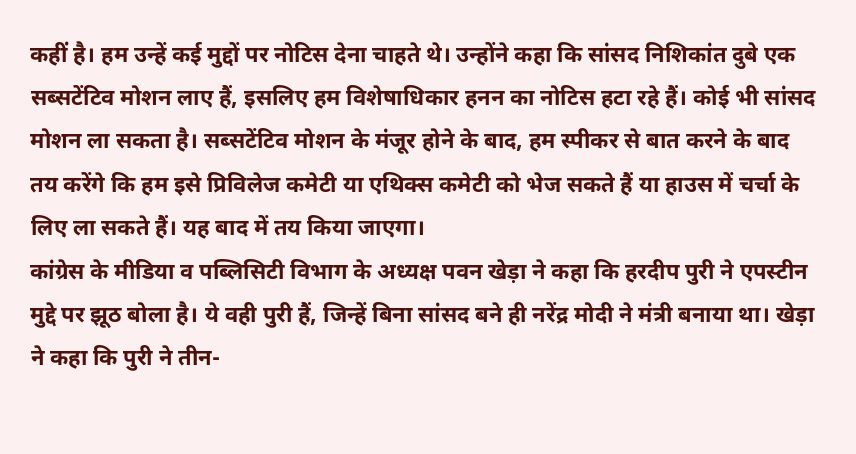कहीं है। हम उन्हें कई मुद्दों पर नोटिस देना चाहते थे। उन्होंने कहा कि सांसद निशिकांत दुबे एक सब्सटेंटिव मोशन लाए हैं, इसलिए हम विशेषाधिकार हनन का नोटिस हटा रहे हैं। कोई भी सांसद मोशन ला सकता है। सब्सटेंटिव मोशन के मंजूर होने के बाद, हम स्पीकर से बात करने के बाद तय करेंगे कि हम इसे प्रिविलेज कमेटी या एथिक्स कमेटी को भेज सकते हैं या हाउस में चर्चा के लिए ला सकते हैं। यह बाद में तय किया जाएगा।
कांग्रेस के मीडिया व पब्लिसिटी विभाग के अध्यक्ष पवन खेड़ा ने कहा कि हरदीप पुरी ने एपस्टीन मुद्दे पर झूठ बोला है। ये वही पुरी हैं, जिन्हें बिना सांसद बने ही नरेंद्र मोदी ने मंत्री बनाया था। खेड़ा ने कहा कि पुरी ने तीन-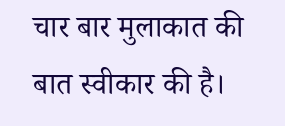चार बार मुलाकात की बात स्वीकार की है।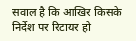सवाल है कि आखिर किसके निर्देश पर रिटायर हो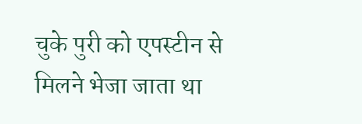चुके पुरी को एपस्टीन से मिलने भेजा जाता था